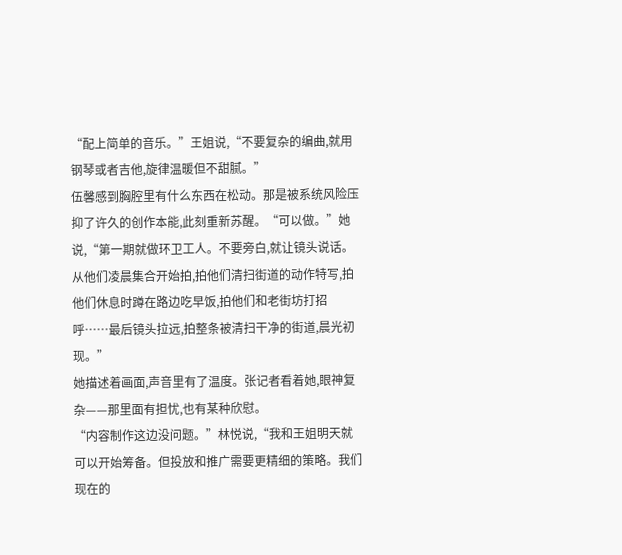“配上简单的音乐。”王姐说,“不要复杂的编曲,就用钢琴或者吉他,旋律温暖但不甜腻。”
伍馨感到胸腔里有什么东西在松动。那是被系统风险压抑了许久的创作本能,此刻重新苏醒。“可以做。”她说,“第一期就做环卫工人。不要旁白,就让镜头说话。从他们凌晨集合开始拍,拍他们清扫街道的动作特写,拍他们休息时蹲在路边吃早饭,拍他们和老街坊打招呼……最后镜头拉远,拍整条被清扫干净的街道,晨光初现。”
她描述着画面,声音里有了温度。张记者看着她,眼神复杂——那里面有担忧,也有某种欣慰。
“内容制作这边没问题。”林悦说,“我和王姐明天就可以开始筹备。但投放和推广需要更精细的策略。我们现在的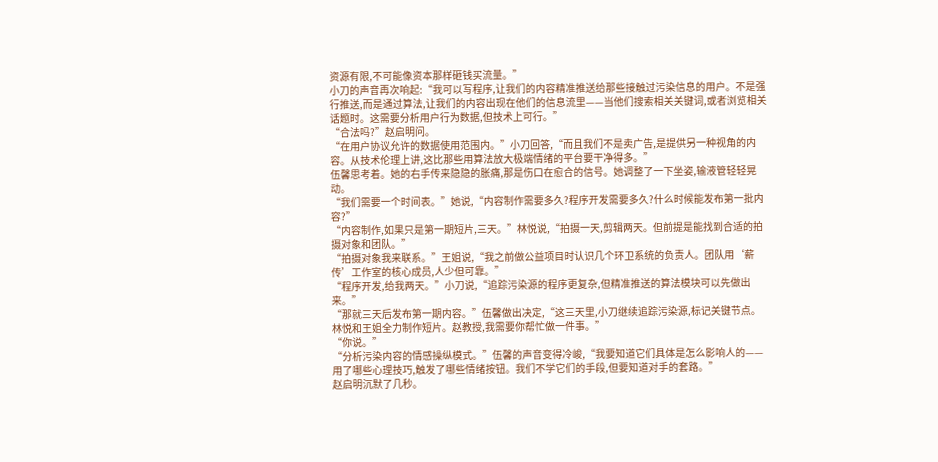资源有限,不可能像资本那样砸钱买流量。”
小刀的声音再次响起:“我可以写程序,让我们的内容精准推送给那些接触过污染信息的用户。不是强行推送,而是通过算法,让我们的内容出现在他们的信息流里——当他们搜索相关关键词,或者浏览相关话题时。这需要分析用户行为数据,但技术上可行。”
“合法吗?”赵启明问。
“在用户协议允许的数据使用范围内。”小刀回答,“而且我们不是卖广告,是提供另一种视角的内容。从技术伦理上讲,这比那些用算法放大极端情绪的平台要干净得多。”
伍馨思考着。她的右手传来隐隐的胀痛,那是伤口在愈合的信号。她调整了一下坐姿,输液管轻轻晃动。
“我们需要一个时间表。”她说,“内容制作需要多久?程序开发需要多久?什么时候能发布第一批内容?”
“内容制作,如果只是第一期短片,三天。”林悦说,“拍摄一天,剪辑两天。但前提是能找到合适的拍摄对象和团队。”
“拍摄对象我来联系。”王姐说,“我之前做公益项目时认识几个环卫系统的负责人。团队用‘薪传’工作室的核心成员,人少但可靠。”
“程序开发,给我两天。”小刀说,“追踪污染源的程序更复杂,但精准推送的算法模块可以先做出来。”
“那就三天后发布第一期内容。”伍馨做出决定,“这三天里,小刀继续追踪污染源,标记关键节点。林悦和王姐全力制作短片。赵教授,我需要你帮忙做一件事。”
“你说。”
“分析污染内容的情感操纵模式。”伍馨的声音变得冷峻,“我要知道它们具体是怎么影响人的——用了哪些心理技巧,触发了哪些情绪按钮。我们不学它们的手段,但要知道对手的套路。”
赵启明沉默了几秒。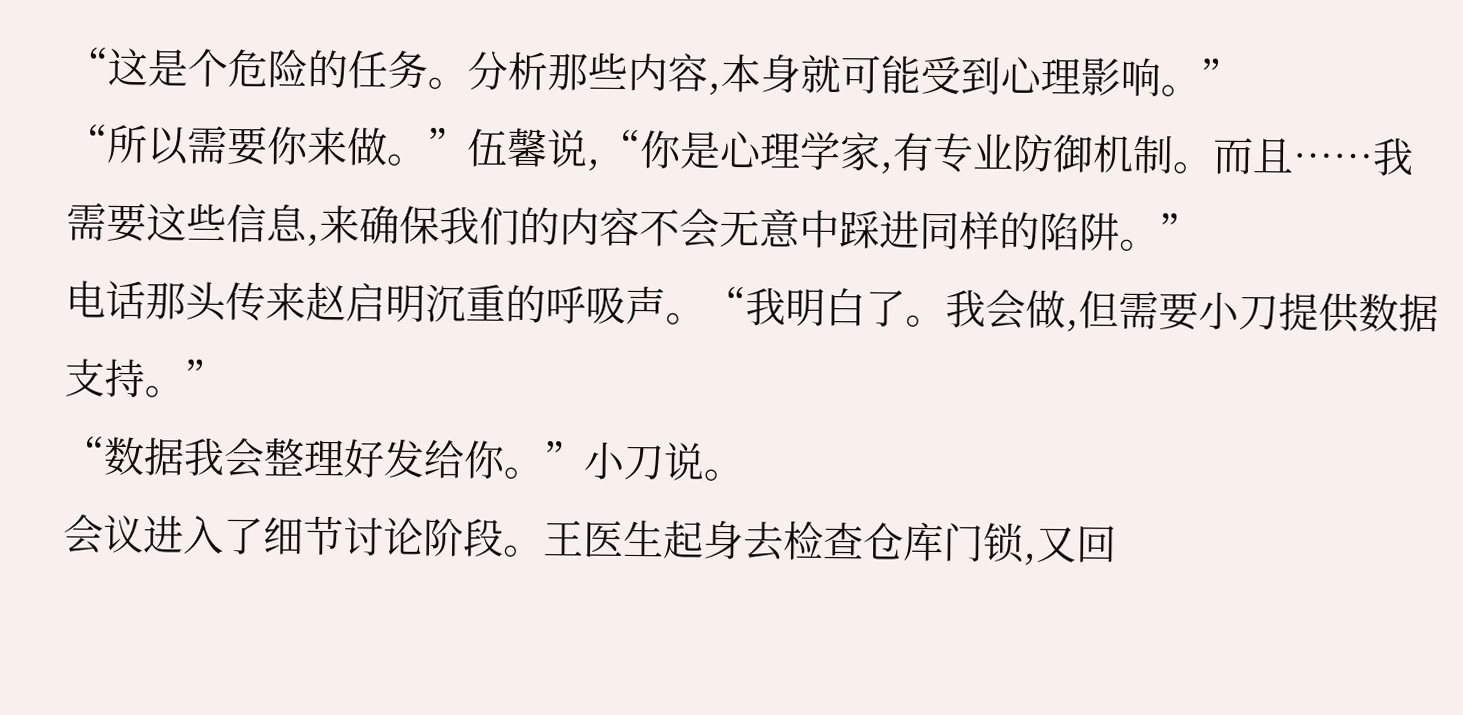“这是个危险的任务。分析那些内容,本身就可能受到心理影响。”
“所以需要你来做。”伍馨说,“你是心理学家,有专业防御机制。而且……我需要这些信息,来确保我们的内容不会无意中踩进同样的陷阱。”
电话那头传来赵启明沉重的呼吸声。“我明白了。我会做,但需要小刀提供数据支持。”
“数据我会整理好发给你。”小刀说。
会议进入了细节讨论阶段。王医生起身去检查仓库门锁,又回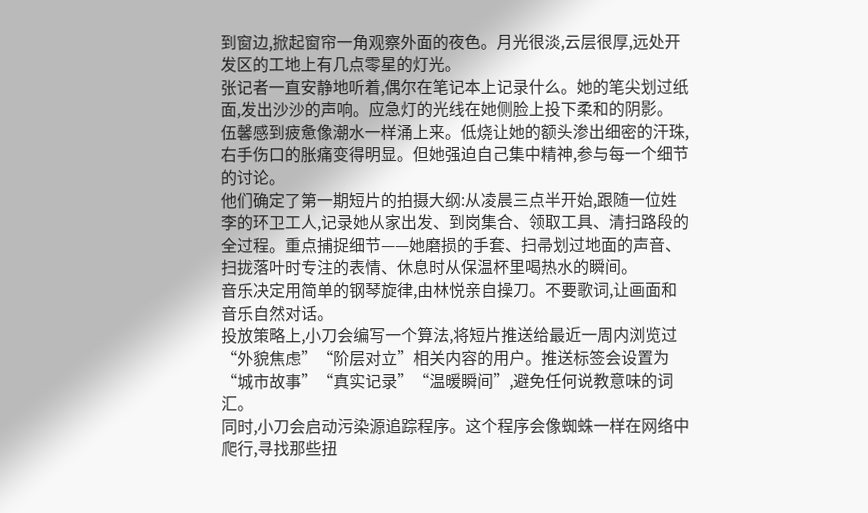到窗边,掀起窗帘一角观察外面的夜色。月光很淡,云层很厚,远处开发区的工地上有几点零星的灯光。
张记者一直安静地听着,偶尔在笔记本上记录什么。她的笔尖划过纸面,发出沙沙的声响。应急灯的光线在她侧脸上投下柔和的阴影。
伍馨感到疲惫像潮水一样涌上来。低烧让她的额头渗出细密的汗珠,右手伤口的胀痛变得明显。但她强迫自己集中精神,参与每一个细节的讨论。
他们确定了第一期短片的拍摄大纲:从凌晨三点半开始,跟随一位姓李的环卫工人,记录她从家出发、到岗集合、领取工具、清扫路段的全过程。重点捕捉细节——她磨损的手套、扫帚划过地面的声音、扫拢落叶时专注的表情、休息时从保温杯里喝热水的瞬间。
音乐决定用简单的钢琴旋律,由林悦亲自操刀。不要歌词,让画面和音乐自然对话。
投放策略上,小刀会编写一个算法,将短片推送给最近一周内浏览过“外貌焦虑”“阶层对立”相关内容的用户。推送标签会设置为“城市故事”“真实记录”“温暖瞬间”,避免任何说教意味的词汇。
同时,小刀会启动污染源追踪程序。这个程序会像蜘蛛一样在网络中爬行,寻找那些扭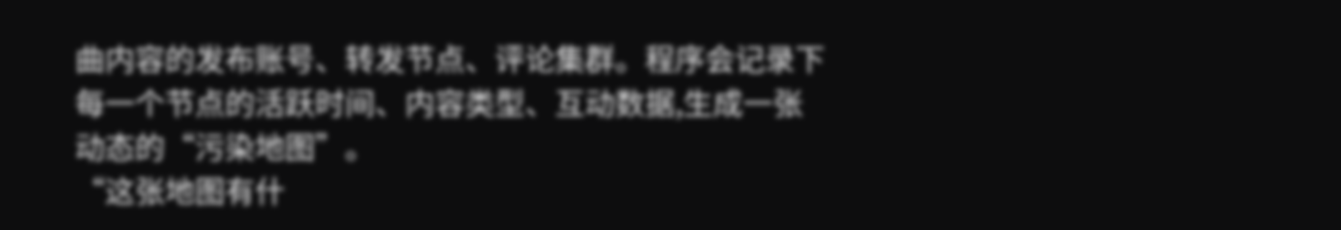曲内容的发布账号、转发节点、评论集群。程序会记录下每一个节点的活跃时间、内容类型、互动数据,生成一张动态的“污染地图”。
“这张地图有什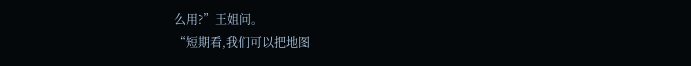么用?”王姐问。
“短期看,我们可以把地图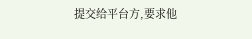提交给平台方,要求他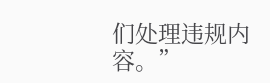们处理违规内容。”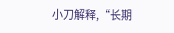小刀解释,“长期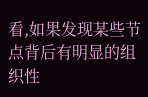看,如果发现某些节点背后有明显的组织性